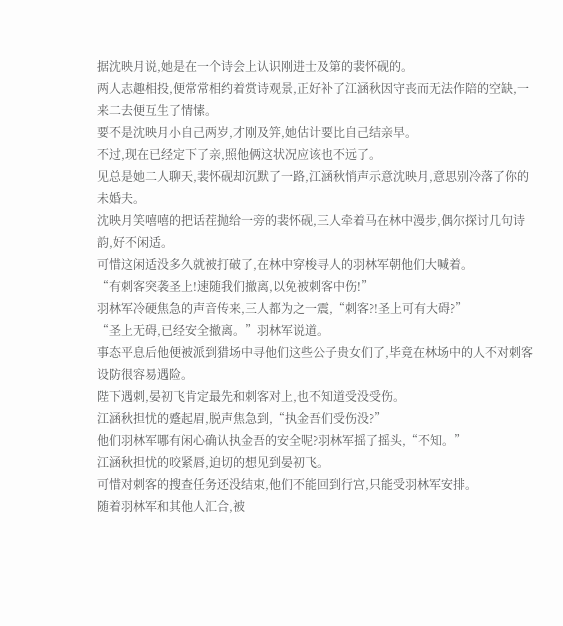据沈映月说,她是在一个诗会上认识刚进士及第的裴怀砚的。
两人志趣相投,便常常相约着赏诗观景,正好补了江涵秋因守丧而无法作陪的空缺,一来二去便互生了情愫。
要不是沈映月小自己两岁,才刚及笄,她估计要比自己结亲早。
不过,现在已经定下了亲,照他俩这状况应该也不远了。
见总是她二人聊天,裴怀砚却沉默了一路,江涵秋悄声示意沈映月,意思别冷落了你的未婚夫。
沈映月笑嘻嘻的把话茬抛给一旁的裴怀砚,三人牵着马在林中漫步,偶尔探讨几句诗韵,好不闲适。
可惜这闲适没多久就被打破了,在林中穿梭寻人的羽林军朝他们大喊着。
“有刺客突袭圣上!速随我们撤离,以免被刺客中伤!”
羽林军冷硬焦急的声音传来,三人都为之一震,“刺客?!圣上可有大碍?”
“圣上无碍,已经安全撤离。”羽林军说道。
事态平息后他便被派到猎场中寻他们这些公子贵女们了,毕竟在林场中的人不对刺客设防很容易遇险。
陛下遇刺,晏初飞肯定最先和刺客对上,也不知道受没受伤。
江涵秋担忧的蹙起眉,脱声焦急到,“执金吾们受伤没?”
他们羽林军哪有闲心确认执金吾的安全呢?羽林军摇了摇头,“不知。”
江涵秋担忧的咬紧唇,迫切的想见到晏初飞。
可惜对刺客的搜查任务还没结束,他们不能回到行宫,只能受羽林军安排。
随着羽林军和其他人汇合,被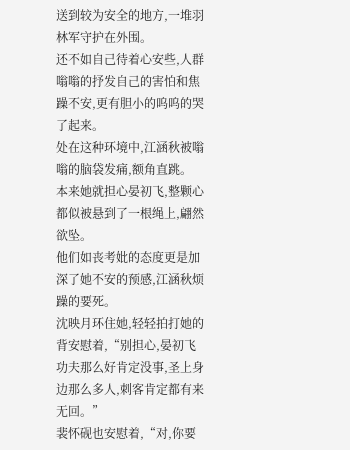送到较为安全的地方,一堆羽林军守护在外围。
还不如自己待着心安些,人群嗡嗡的抒发自己的害怕和焦躁不安,更有胆小的呜呜的哭了起来。
处在这种环境中,江涵秋被嗡嗡的脑袋发痛,额角直跳。
本来她就担心晏初飞,整颗心都似被悬到了一根绳上,翩然欲坠。
他们如丧考妣的态度更是加深了她不安的预感,江涵秋烦躁的要死。
沈映月环住她,轻轻拍打她的背安慰着,“别担心,晏初飞功夫那么好肯定没事,圣上身边那么多人,刺客肯定都有来无回。”
裴怀砚也安慰着,“对,你要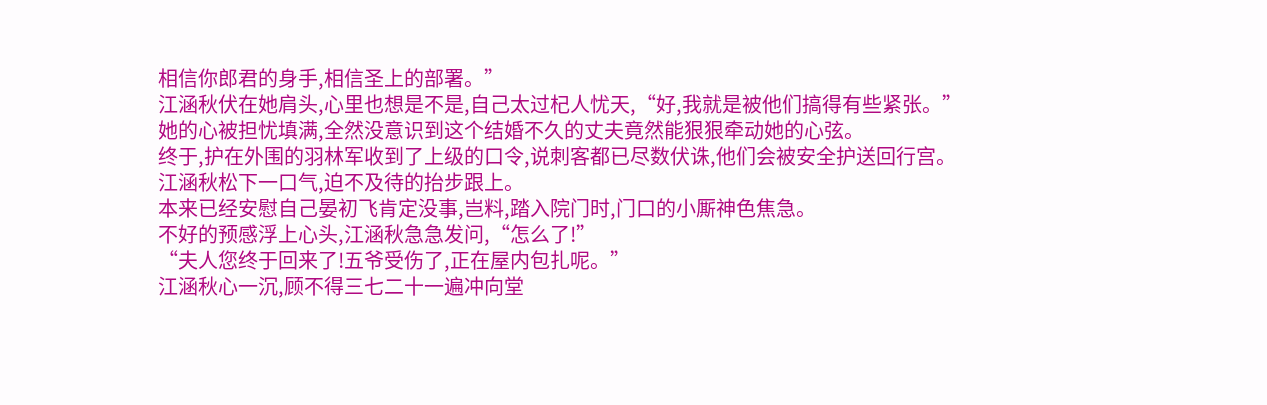相信你郎君的身手,相信圣上的部署。”
江涵秋伏在她肩头,心里也想是不是,自己太过杞人忧天,“好,我就是被他们搞得有些紧张。”
她的心被担忧填满,全然没意识到这个结婚不久的丈夫竟然能狠狠牵动她的心弦。
终于,护在外围的羽林军收到了上级的口令,说刺客都已尽数伏诛,他们会被安全护送回行宫。
江涵秋松下一口气,迫不及待的抬步跟上。
本来已经安慰自己晏初飞肯定没事,岂料,踏入院门时,门口的小厮神色焦急。
不好的预感浮上心头,江涵秋急急发问,“怎么了!”
“夫人您终于回来了!五爷受伤了,正在屋内包扎呢。”
江涵秋心一沉,顾不得三七二十一遍冲向堂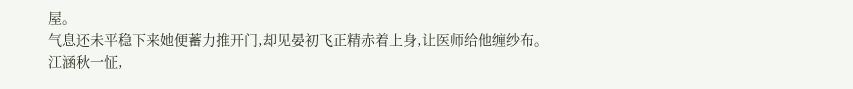屋。
气息还未平稳下来她便蓄力推开门,却见晏初飞正精赤着上身,让医师给他缠纱布。
江涵秋一怔,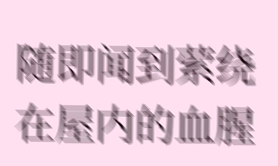随即闻到萦绕在屋内的血腥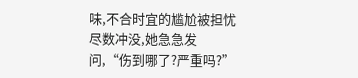味,不合时宜的尴尬被担忧尽数冲没,她急急发问,“伤到哪了?严重吗?”